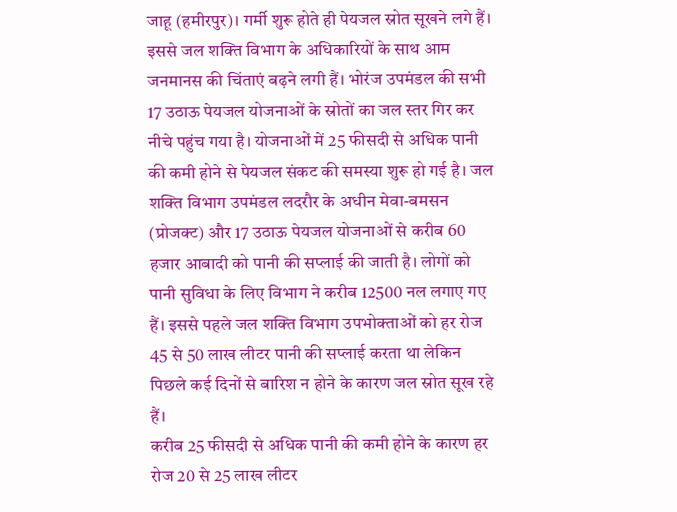जाहू (हमीरपुर)। गर्मी शुरू होते ही पेयजल स्रोत सूखने लगे हैं। इससे जल शक्ति विभाग के अधिकारियों के साथ आम जनमानस की चिंताएं बढ़ने लगी हैं। भोरंज उपमंडल की सभी 17 उठाऊ पेयजल योजनाओं के स्रोतों का जल स्तर गिर कर नीचे पहुंच गया है। योजनाओं में 25 फीसदी से अधिक पानी की कमी होने से पेयजल संकट की समस्या शुरू हो गई है। जल शक्ति विभाग उपमंडल लदरौर के अधीन मेवा-बमसन (प्रोजक्ट) और 17 उठाऊ पेयजल योजनाओं से करीब 60 हजार आबादी को पानी की सप्लाई की जाती है। लोगों को पानी सुविधा के लिए विभाग ने करीब 12500 नल लगाए गए हैं। इससे पहले जल शक्ति विभाग उपभोक्ताओं को हर रोज 45 से 50 लाख लीटर पानी की सप्लाई करता था लेकिन पिछले कई दिनों से बारिश न होने के कारण जल स्रोत सूख रहे हैं।
करीब 25 फीसदी से अधिक पानी की कमी होने के कारण हर रोज 20 से 25 लाख लीटर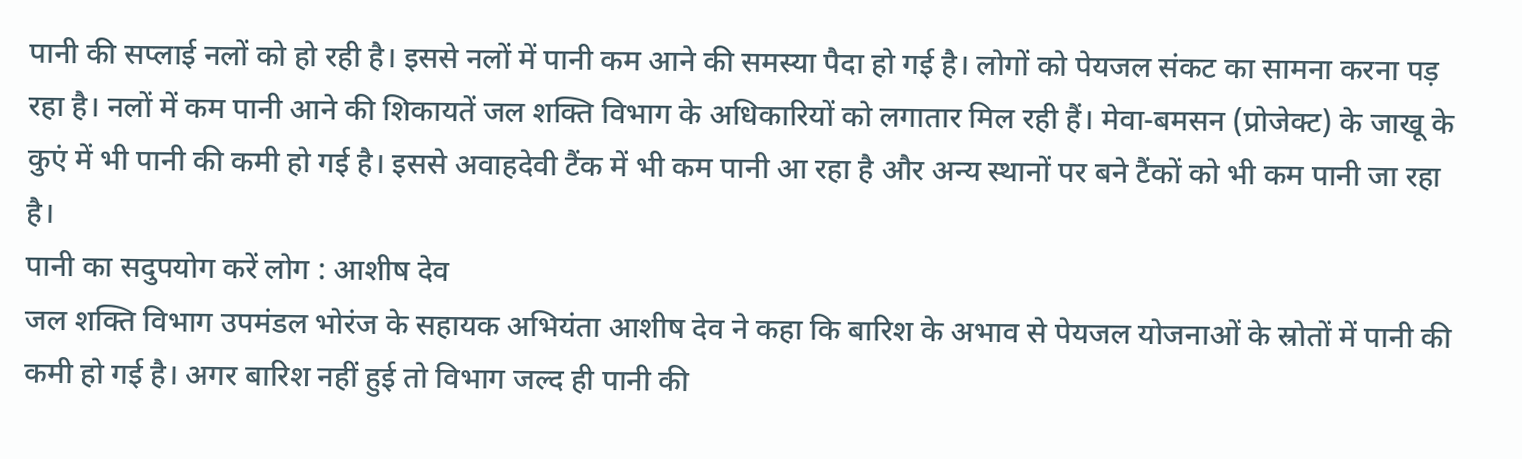पानी की सप्लाई नलों को हो रही है। इससे नलों में पानी कम आने की समस्या पैदा हो गई है। लोगों को पेयजल संकट का सामना करना पड़ रहा है। नलों में कम पानी आने की शिकायतें जल शक्ति विभाग के अधिकारियों को लगातार मिल रही हैं। मेवा-बमसन (प्रोजेक्ट) के जाखू के कुएं में भी पानी की कमी हो गई है। इससे अवाहदेवी टैंक में भी कम पानी आ रहा है और अन्य स्थानों पर बने टैंकों को भी कम पानी जा रहा है।
पानी का सदुपयोग करें लोग : आशीष देव
जल शक्ति विभाग उपमंडल भोरंज के सहायक अभियंता आशीष देव ने कहा कि बारिश के अभाव से पेयजल योजनाओं के स्रोतों में पानी की कमी हो गई है। अगर बारिश नहीं हुई तो विभाग जल्द ही पानी की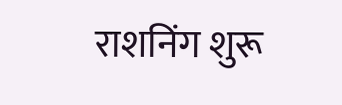राशनिंग शुरू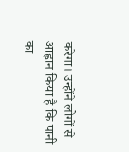करेगा। उन्होंने लोगों से आह्वान किया है कि पानी का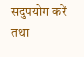सदुपयोग करें तथा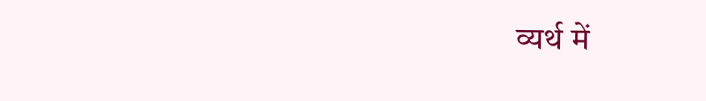व्यर्थ में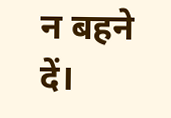न बहने दें।